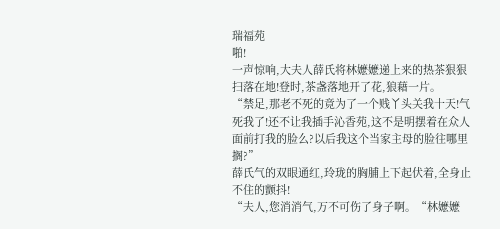瑞福苑
啪!
一声惊响,大夫人薛氏将林嬷嬷递上来的热茶狠狠扫落在地!登时,茶盏落地开了花,狼藉一片。
“禁足,那老不死的竟为了一个贱丫头关我十天!气死我了!还不让我插手沁香苑,这不是明摆着在众人面前打我的脸么?以后我这个当家主母的脸往哪里搁?”
薛氏气的双眼通红,玲珑的胸脯上下起伏着,全身止不住的颤抖!
“夫人,您消消气,万不可伤了身子啊。“林嬷嬷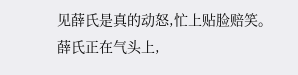见薛氏是真的动怒,忙上贴脸赔笑。
薛氏正在气头上,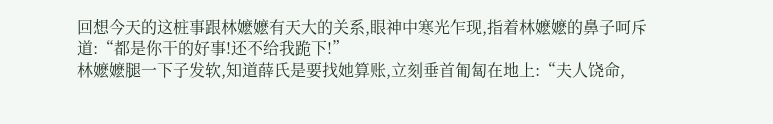回想今天的这桩事跟林嬷嬷有天大的关系,眼神中寒光乍现,指着林嬷嬷的鼻子呵斥道:“都是你干的好事!还不给我跪下!”
林嬷嬷腿一下子发软,知道薛氏是要找她算账,立刻垂首匍匐在地上:“夫人饶命,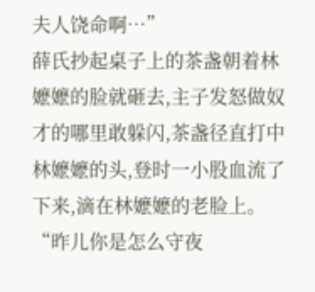夫人饶命啊…”
薛氏抄起桌子上的茶盏朝着林嬷嬷的脸就砸去,主子发怒做奴才的哪里敢躲闪,茶盏径直打中林嬷嬷的头,登时一小股血流了下来,滴在林嬷嬷的老脸上。
“昨儿你是怎么守夜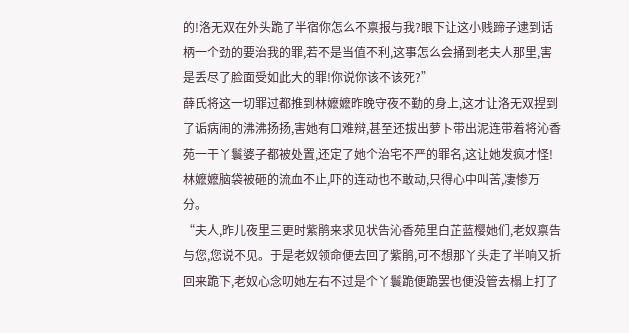的!洛无双在外头跪了半宿你怎么不禀报与我?眼下让这小贱蹄子逮到话柄一个劲的要治我的罪,若不是当值不利,这事怎么会捅到老夫人那里,害是丢尽了脸面受如此大的罪!你说你该不该死?”
薛氏将这一切罪过都推到林嬷嬷昨晚守夜不勤的身上,这才让洛无双捏到了诟病闹的沸沸扬扬,害她有口难辩,甚至还拔出萝卜带出泥连带着将沁香苑一干丫鬟婆子都被处置,还定了她个治宅不严的罪名,这让她发疯才怪!
林嬷嬷脑袋被砸的流血不止,吓的连动也不敢动,只得心中叫苦,凄惨万分。
“夫人,昨儿夜里三更时紫鹃来求见状告沁香苑里白芷蓝樱她们,老奴禀告与您,您说不见。于是老奴领命便去回了紫鹃,可不想那丫头走了半响又折回来跪下,老奴心念叨她左右不过是个丫鬟跪便跪罢也便没管去榻上打了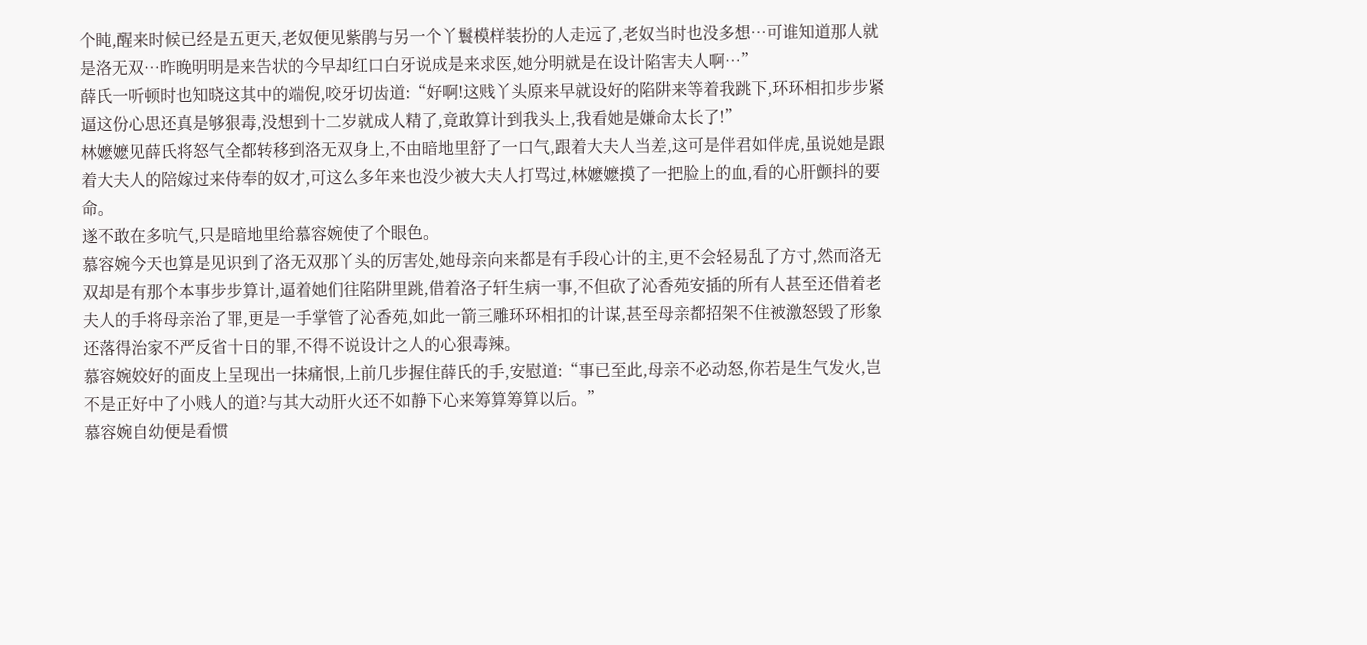个盹,醒来时候已经是五更天,老奴便见紫鹃与另一个丫鬟模样装扮的人走远了,老奴当时也没多想…可谁知道那人就是洛无双…昨晚明明是来告状的今早却红口白牙说成是来求医,她分明就是在设计陷害夫人啊…”
薛氏一听顿时也知晓这其中的端倪,咬牙切齿道:“好啊!这贱丫头原来早就设好的陷阱来等着我跳下,环环相扣步步紧逼这份心思还真是够狠毒,没想到十二岁就成人精了,竟敢算计到我头上,我看她是嫌命太长了!”
林嬷嬷见薛氏将怒气全都转移到洛无双身上,不由暗地里舒了一口气,跟着大夫人当差,这可是伴君如伴虎,虽说她是跟着大夫人的陪嫁过来侍奉的奴才,可这么多年来也没少被大夫人打骂过,林嬷嬷摸了一把脸上的血,看的心肝颤抖的要命。
遂不敢在多吭气,只是暗地里给慕容婉使了个眼色。
慕容婉今天也算是见识到了洛无双那丫头的厉害处,她母亲向来都是有手段心计的主,更不会轻易乱了方寸,然而洛无双却是有那个本事步步算计,逼着她们往陷阱里跳,借着洛子轩生病一事,不但砍了沁香苑安插的所有人甚至还借着老夫人的手将母亲治了罪,更是一手掌管了沁香苑,如此一箭三雕环环相扣的计谋,甚至母亲都招架不住被激怒毁了形象还落得治家不严反省十日的罪,不得不说设计之人的心狠毒辣。
慕容婉姣好的面皮上呈现出一抹痛恨,上前几步握住薛氏的手,安慰道:“事已至此,母亲不必动怒,你若是生气发火,岂不是正好中了小贱人的道?与其大动肝火还不如静下心来筹算筹算以后。”
慕容婉自幼便是看惯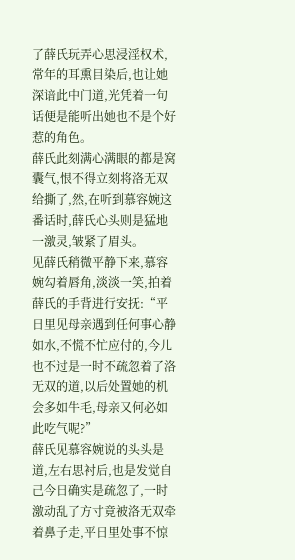了薛氏玩弄心思浸淫权术,常年的耳熏目染后,也让她深谙此中门道,光凭着一句话便是能听出她也不是个好惹的角色。
薛氏此刻满心满眼的都是窝囊气,恨不得立刻将洛无双给撕了,然,在听到慕容婉这番话时,薛氏心头则是猛地一激灵,皱紧了眉头。
见薛氏稍微平静下来,慕容婉勾着唇角,淡淡一笑,拍着薛氏的手背进行安抚:“平日里见母亲遇到任何事心静如水,不慌不忙应付的,今儿也不过是一时不疏忽着了洛无双的道,以后处置她的机会多如牛毛,母亲又何必如此吃气呢?”
薛氏见慕容婉说的头头是道,左右思衬后,也是发觉自己今日确实是疏忽了,一时激动乱了方寸竟被洛无双牵着鼻子走,平日里处事不惊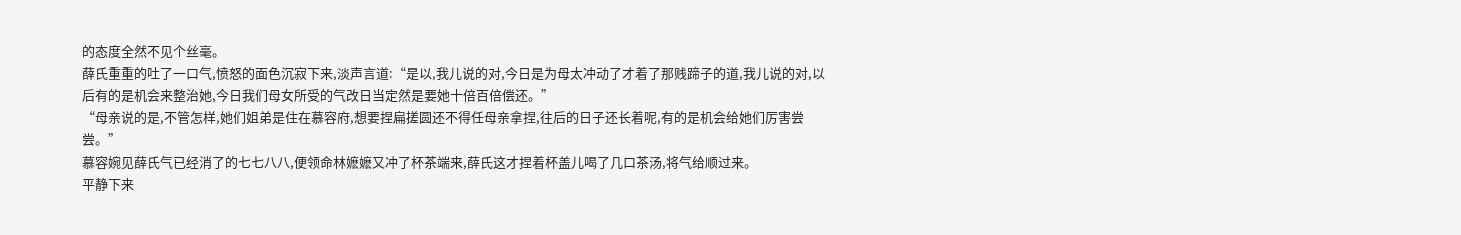的态度全然不见个丝毫。
薛氏重重的吐了一口气,愤怒的面色沉寂下来,淡声言道:“是以,我儿说的对,今日是为母太冲动了才着了那贱蹄子的道,我儿说的对,以后有的是机会来整治她,今日我们母女所受的气改日当定然是要她十倍百倍偿还。”
“母亲说的是,不管怎样,她们姐弟是住在慕容府,想要捏扁搓圆还不得任母亲拿捏,往后的日子还长着呢,有的是机会给她们厉害尝尝。”
慕容婉见薛氏气已经消了的七七八八,便领命林嬷嬷又冲了杯茶端来,薛氏这才捏着杯盖儿喝了几口茶汤,将气给顺过来。
平静下来